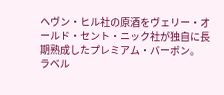ヘヴン・ヒル社の原酒をヴェリー・オールド・セント・ニック社が独自に長期熟成したプレミアム・バーボン。
ラベル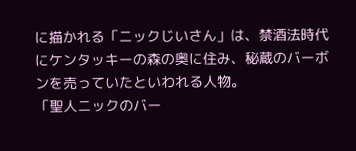に描かれる「ニックじいさん」は、禁酒法時代にケンタッキーの森の奥に住み、秘蔵のバーボンを売っていたといわれる人物。
「聖人ニックのバー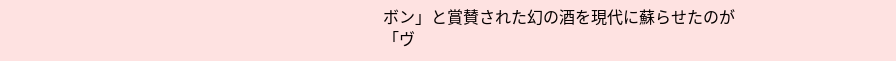ボン」と賞賛された幻の酒を現代に蘇らせたのが「ヴ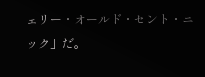ェリー・オールド・セント・ニック」だ。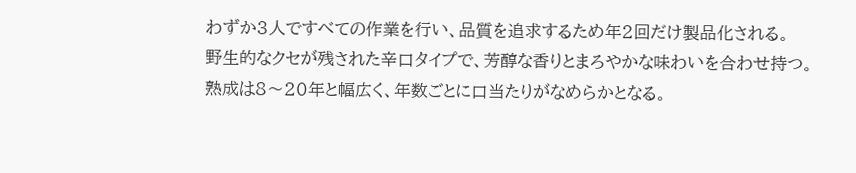わずか3人ですべての作業を行い、品質を追求するため年2回だけ製品化される。
野生的なクセが残された辛口タイプで、芳醇な香りとまろやかな味わいを合わせ持つ。
熟成は8〜20年と幅広く、年数ごとに口当たりがなめらかとなる。